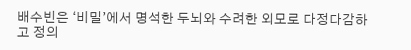배수빈은 ‘비밀’에서 명석한 두뇌와 수려한 외모로 다정다감하고 정의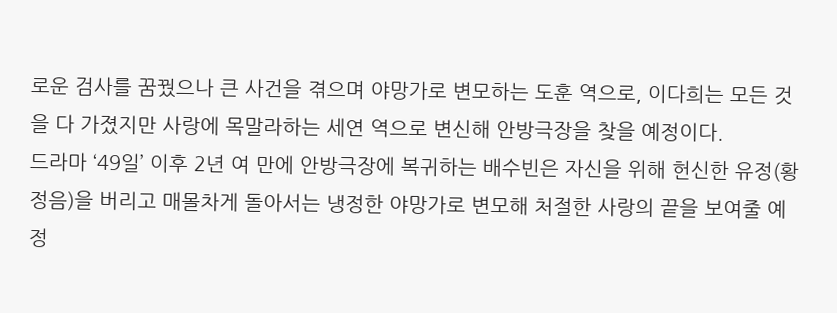로운 검사를 꿈꿨으나 큰 사건을 겪으며 야망가로 변모하는 도훈 역으로, 이다희는 모든 것을 다 가졌지만 사랑에 목말라하는 세연 역으로 변신해 안방극장을 찾을 예정이다.
드라마 ‘49일’ 이후 2년 여 만에 안방극장에 복귀하는 배수빈은 자신을 위해 헌신한 유정(황정음)을 버리고 매몰차게 돌아서는 냉정한 야망가로 변모해 처절한 사랑의 끝을 보여줄 예정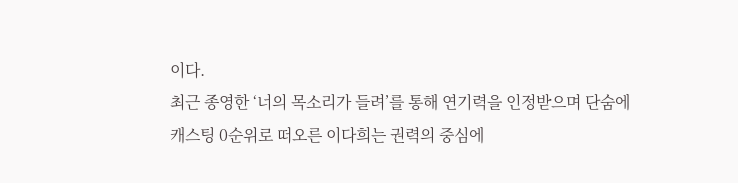이다.
최근 종영한 ‘너의 목소리가 들려’를 통해 연기력을 인정받으며 단숨에 캐스팅 0순위로 떠오른 이다희는 권력의 중심에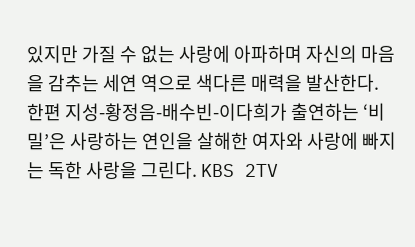있지만 가질 수 없는 사랑에 아파하며 자신의 마음을 감추는 세연 역으로 색다른 매력을 발산한다.
한편 지성-황정음-배수빈-이다희가 출연하는 ‘비밀’은 사랑하는 연인을 살해한 여자와 사랑에 빠지는 독한 사랑을 그린다. KBS 2TV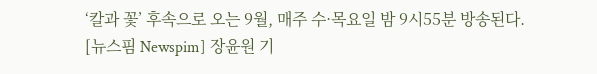‘칼과 꽃’ 후속으로 오는 9월, 매주 수·목요일 밤 9시55분 방송된다.
[뉴스핌 Newspim] 장윤원 기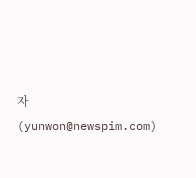자 (yunwon@newspim.com)